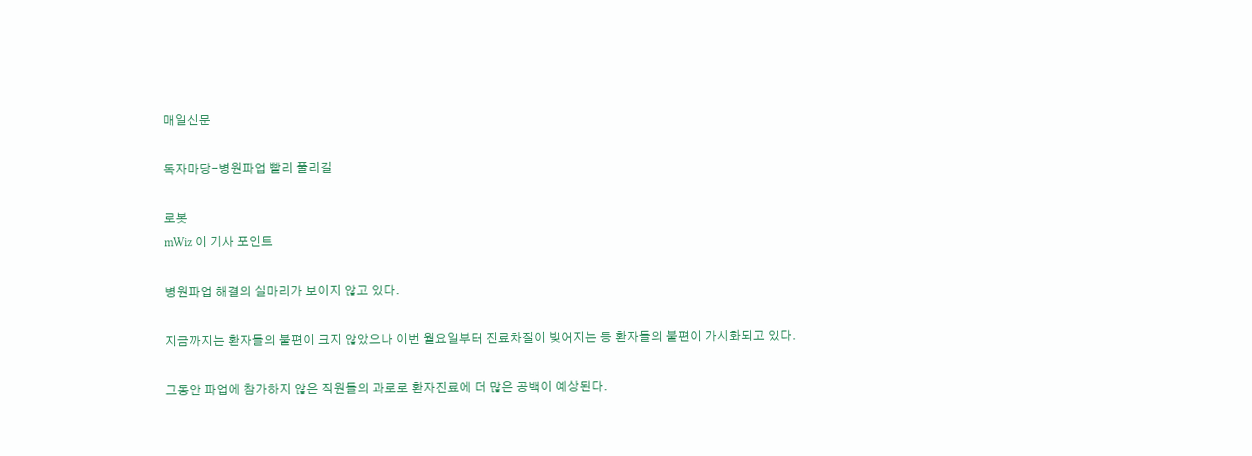매일신문

독자마당-병원파업 빨리 풀리길

로봇
mWiz 이 기사 포인트

병원파업 해결의 실마리가 보이지 않고 있다.

지금까지는 환자들의 불편이 크지 않았으나 이번 월요일부터 진료차질이 빚어지는 등 환자들의 불편이 가시화되고 있다.

그동안 파업에 참가하지 않은 직원들의 과로로 환자진료에 더 많은 공백이 예상된다.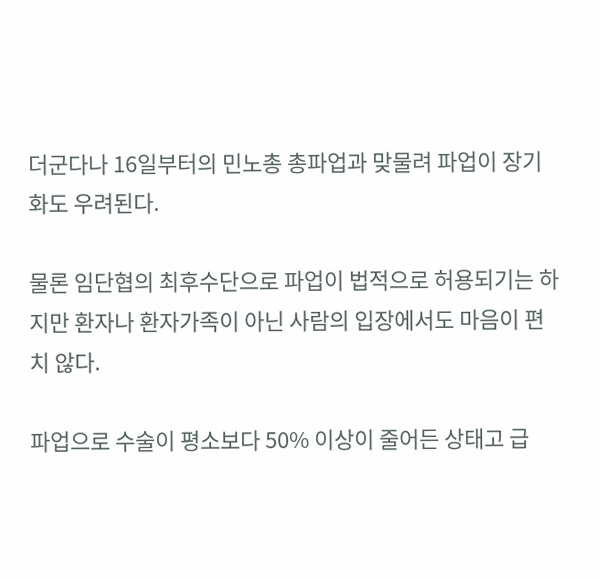더군다나 16일부터의 민노총 총파업과 맞물려 파업이 장기화도 우려된다.

물론 임단협의 최후수단으로 파업이 법적으로 허용되기는 하지만 환자나 환자가족이 아닌 사람의 입장에서도 마음이 편치 않다.

파업으로 수술이 평소보다 50% 이상이 줄어든 상태고 급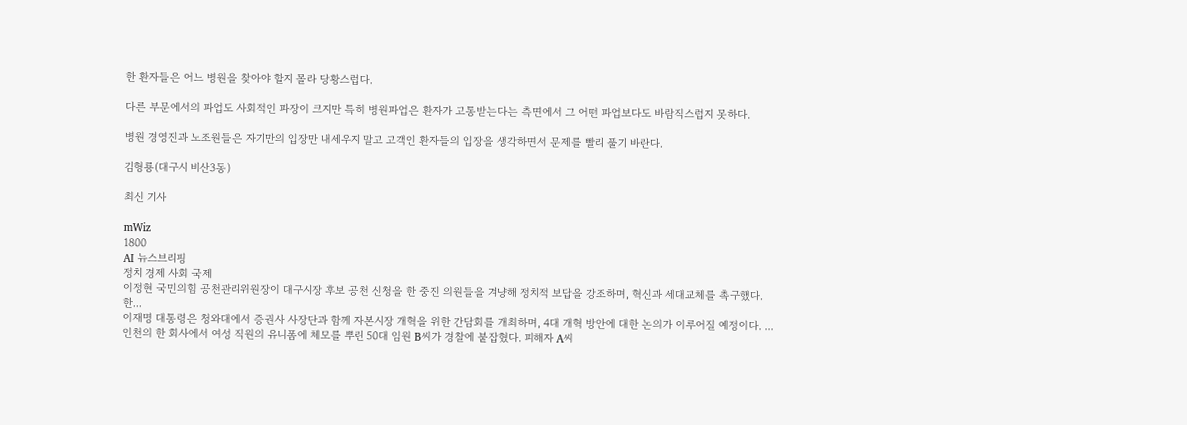한 환자들은 어느 병원을 찾아야 할지 몰라 당황스럽다.

다른 부문에서의 파업도 사회적인 파장이 크지만 특히 병원파업은 환자가 고통받는다는 측면에서 그 어떤 파업보다도 바람직스럽지 못하다.

병원 경영진과 노조원들은 자기만의 입장만 내세우지 말고 고객인 환자들의 입장을 생각하면서 문제를 빨리 풀기 바란다.

김형룡(대구시 비산3동)

최신 기사

mWiz
1800
AI 뉴스브리핑
정치 경제 사회 국제
이정현 국민의힘 공천관리위원장이 대구시장 후보 공천 신청을 한 중진 의원들을 겨냥해 정치적 보답을 강조하며, 혁신과 세대교체를 촉구했다. 한...
이재명 대통령은 청와대에서 증권사 사장단과 함께 자본시장 개혁을 위한 간담회를 개최하며, 4대 개혁 방안에 대한 논의가 이루어질 예정이다. ...
인천의 한 회사에서 여성 직원의 유니폼에 체모를 뿌린 50대 임원 B씨가 경찰에 붙잡혔다. 피해자 A씨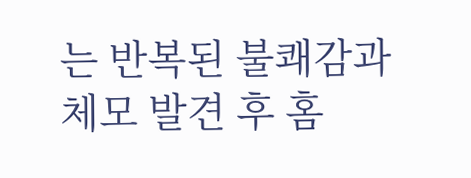는 반복된 불쾌감과 체모 발견 후 홈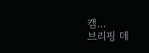캠...
브리핑 데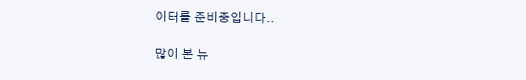이터를 준비중입니다..

많이 본 뉴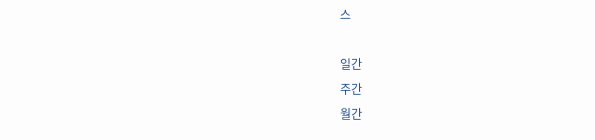스

일간
주간
월간